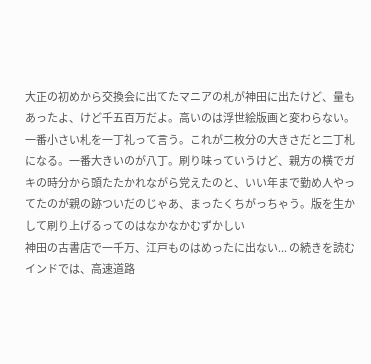大正の初めから交換会に出てたマニアの札が神田に出たけど、量もあったよ、けど千五百万だよ。高いのは浮世絵版画と変わらない。一番小さい札を一丁礼って言う。これが二枚分の大きさだと二丁札になる。一番大きいのが八丁。刷り味っていうけど、親方の横でガキの時分から頭たたかれながら党えたのと、いい年まで勤め人やってたのが親の跡ついだのじゃあ、まったくちがっちゃう。版を生かして刷り上げるってのはなかなかむずかしい
神田の古書店で一千万、江戸ものはめったに出ない... の続きを読む
インドでは、高速道路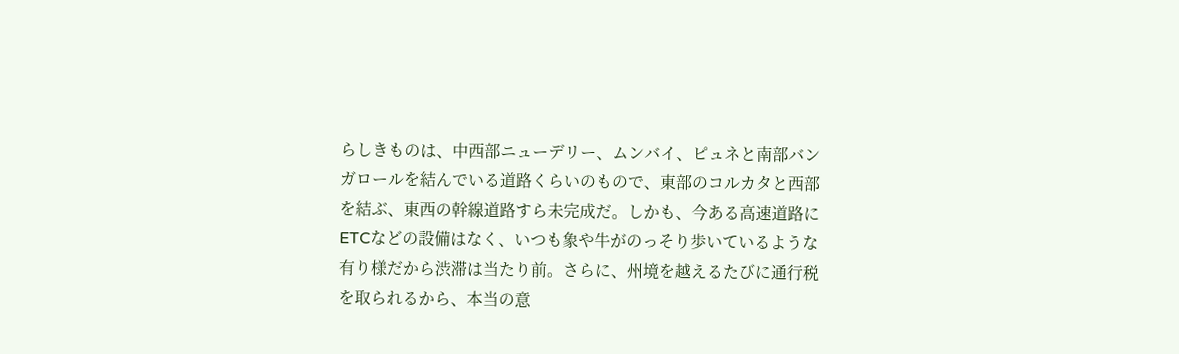らしきものは、中西部ニューデリー、ムンバイ、ピュネと南部バンガロールを結んでいる道路くらいのもので、東部のコルカタと西部を結ぶ、東西の幹線道路すら未完成だ。しかも、今ある高速道路にETCなどの設備はなく、いつも象や牛がのっそり歩いているような有り様だから渋滞は当たり前。さらに、州境を越えるたびに通行税を取られるから、本当の意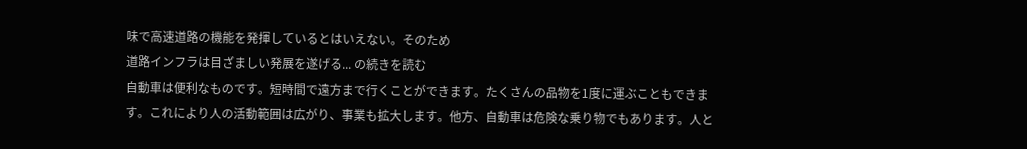味で高速道路の機能を発揮しているとはいえない。そのため
道路インフラは目ざましい発展を遂げる... の続きを読む
自動車は便利なものです。短時間で遠方まで行くことができます。たくさんの品物を1度に運ぶこともできます。これにより人の活動範囲は広がり、事業も拡大します。他方、自動車は危険な乗り物でもあります。人と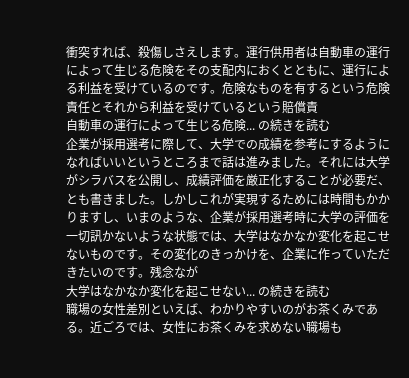衝突すれば、殺傷しさえします。運行供用者は自動車の運行によって生じる危険をその支配内におくとともに、運行による利益を受けているのです。危険なものを有するという危険責任とそれから利益を受けているという賠償責
自動車の運行によって生じる危険... の続きを読む
企業が採用選考に際して、大学での成績を参考にするようになればいいというところまで話は進みました。それには大学がシラバスを公開し、成績評価を厳正化することが必要だ、とも書きました。しかしこれが実現するためには時間もかかりますし、いまのような、企業が採用選考時に大学の評価を一切訊かないような状態では、大学はなかなか変化を起こせないものです。その変化のきっかけを、企業に作っていただきたいのです。残念なが
大学はなかなか変化を起こせない... の続きを読む
職場の女性差別といえば、わかりやすいのがお茶くみである。近ごろでは、女性にお茶くみを求めない職場も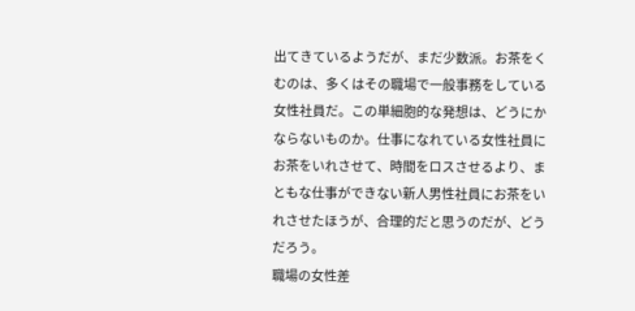出てきているようだが、まだ少数派。お茶をくむのは、多くはその職場で一般事務をしている女性社員だ。この単細胞的な発想は、どうにかならないものか。仕事になれている女性社員にお茶をいれさせて、時間をロスさせるより、まともな仕事ができない新人男性社員にお茶をいれさせたほうが、合理的だと思うのだが、どうだろう。
職場の女性差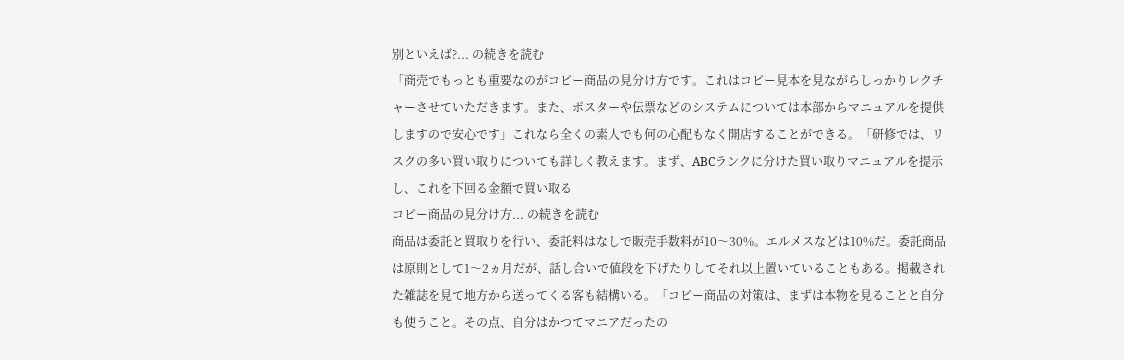別といえば?... の続きを読む
「商売でもっとも重要なのがコピー商品の見分け方です。これはコピー見本を見ながらしっかりレクチャーさせていただきます。また、ポスターや伝票などのシステムについては本部からマニュアルを提供しますので安心です」これなら全くの素人でも何の心配もなく開店することができる。「研修では、リスクの多い買い取りについても詳しく教えます。まず、ABCランクに分けた買い取りマニュアルを提示し、これを下回る金額で買い取る
コピー商品の見分け方... の続きを読む
商品は委託と買取りを行い、委託料はなしで販売手数料が10〜30%。エルメスなどは10%だ。委託商品は原則として1〜2ヵ月だが、話し合いで値段を下げたりしてそれ以上置いていることもある。掲載された雑誌を見て地方から送ってくる客も結構いる。「コピー商品の対策は、まずは本物を見ることと自分も使うこと。その点、自分はかつてマニアだったの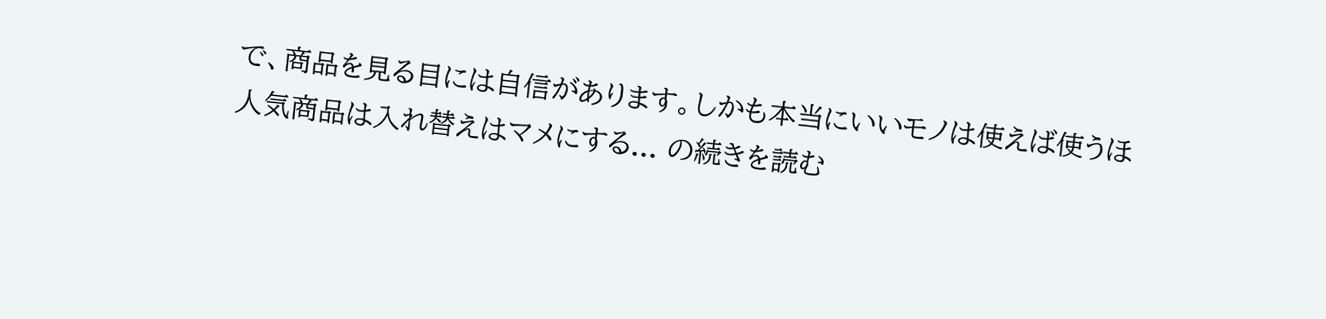で、商品を見る目には自信があります。しかも本当にいいモノは使えば使うほ
人気商品は入れ替えはマメにする... の続きを読む